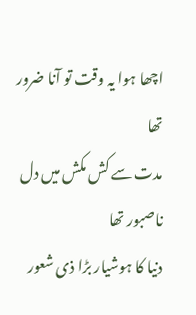اچھا ہوا یہ وقت تو آنا ضرور تھا
مدت سے کش مکش میں دل ناصبور تھا
دنیا کا ہوشیار بڑا ذی شعور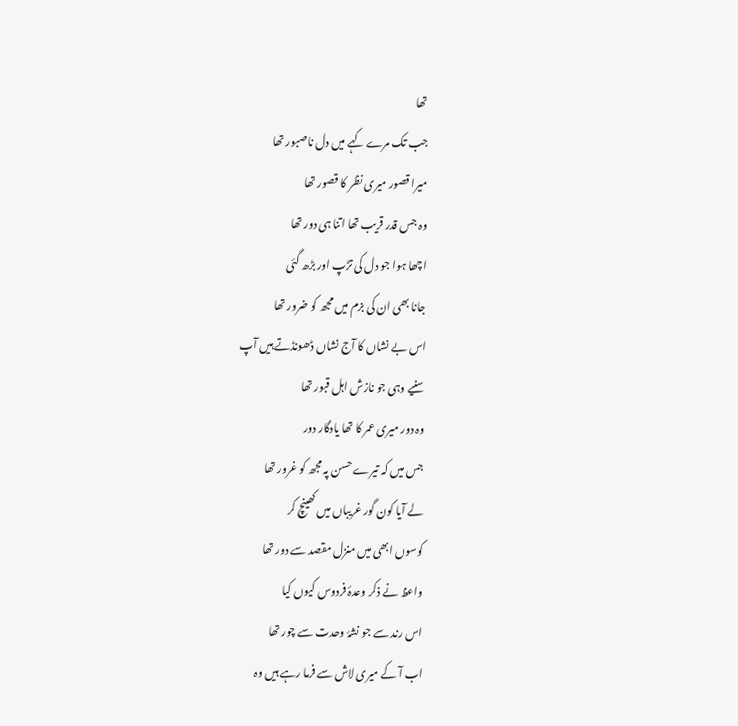تھا
جب تک مرے کہے میں دل ناصبور تھا
میرا قصور میری نظر کا قصور تھا
وہ جس قدر قریب تھا اتنا ہی دور تھا
اچھا ہوا جو دل کی تڑپ اور بڑھ گئی
جانا بھی ان کی بزم میں مجھ کو ضرور تھا
اس بے نشاں کا آج نشاں ڈھونڈتے ہیں آپ
سنیے وہی جو نازش اہل قبور تھا
وہ دور میری عمر کا تھا یادگار دور
جس میں کہ تیرے حسن پہ مجھ کو غرور تھا
لے آیا کون گور غریباں میں کھینچ کر
کوسوں ابھی میں منزل مقصد سے دور تھا
واعظ نے ذکر وعدۂ فردوس کیوں کیا
اس رند سے جو نشۂ وحدت سے چور تھا
اب آ کے میری لاش سے فرما رہے ہیں وہ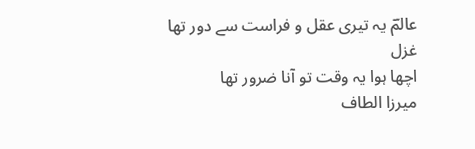عالمؔ یہ تیری عقل و فراست سے دور تھا
غزل
اچھا ہوا یہ وقت تو آنا ضرور تھا
میرزا الطاف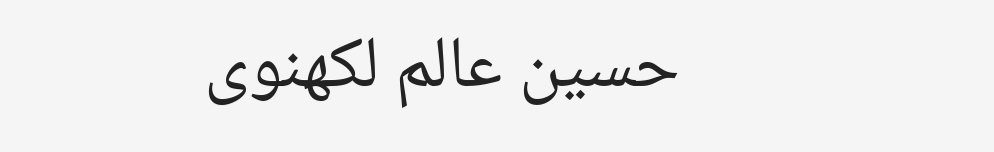حسین عالم لکھنوی